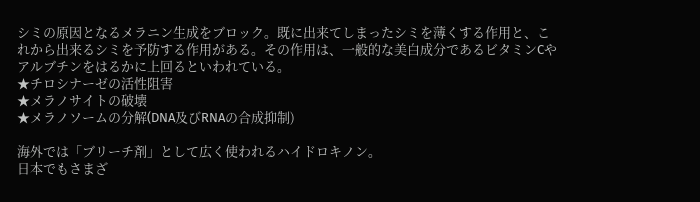シミの原因となるメラニン生成をブロック。既に出来てしまったシミを薄くする作用と、これから出来るシミを予防する作用がある。その作用は、一般的な美白成分であるビタミンCやアルブチンをはるかに上回るといわれている。
★チロシナーゼの活性阻害
★メラノサイトの破壊
★メラノソームの分解(DNA及びRNAの合成抑制)

海外では「ブリーチ剤」として広く使われるハイドロキノン。
日本でもさまざ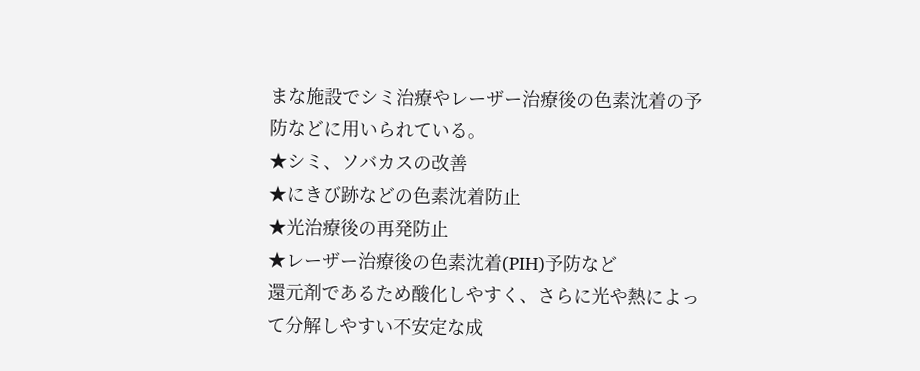まな施設でシミ治療やレーザー治療後の色素沈着の予防などに用いられている。
★シミ、ソバカスの改善
★にきび跡などの色素沈着防止
★光治療後の再発防止
★レーザー治療後の色素沈着(PIH)予防など
還元剤であるため酸化しやすく、さらに光や熱によって分解しやすい不安定な成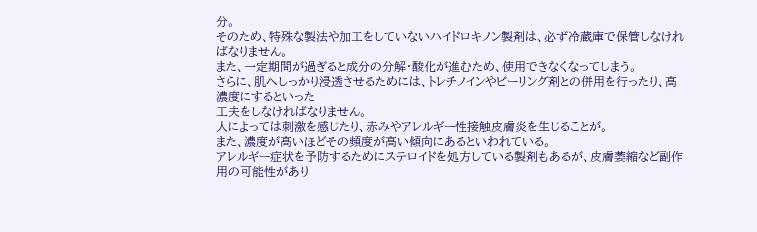分。
そのため、特殊な製法や加工をしていないハイドロキノン製剤は、必ず冷蔵庫で保管しなければなりません。
また、一定期間が過ぎると成分の分解・酸化が進むため、使用できなくなってしまう。
さらに、肌へしっかり浸透させるためには、トレチノインやピーリング剤との併用を行ったり、高濃度にするといった
工夫をしなければなりません。
人によっては刺激を感じたり、赤みやアレルギー性接触皮膚炎を生じることが。
また、濃度が高いほどその頻度が高い傾向にあるといわれている。
アレルギー症状を予防するためにステロイドを処方している製剤もあるが、皮膚萎縮など副作用の可能性があり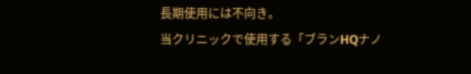長期使用には不向き。
当クリニックで使用する「ブランHQナノ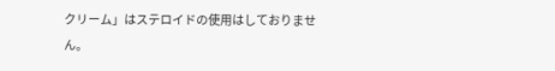クリーム」はステロイドの使用はしておりません。